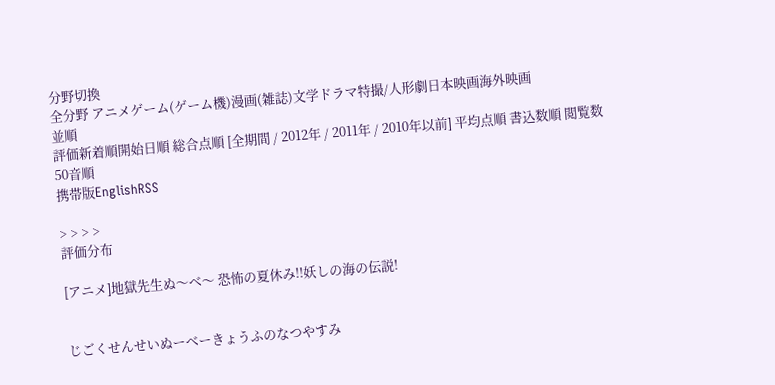分野切換
全分野 アニメゲーム(ゲーム機)漫画(雑誌)文学ドラマ特撮/人形劇日本映画海外映画
並順
評価新着順開始日順 総合点順 [全期間 / 2012年 / 2011年 / 2010年以前] 平均点順 書込数順 閲覧数
50音順
携帯版EnglishRSS

> > > >
評価分布

[アニメ]地獄先生ぬ〜べ〜 恐怖の夏休み!!妖しの海の伝説!


じごくせんせいぬーべーきょうふのなつやすみ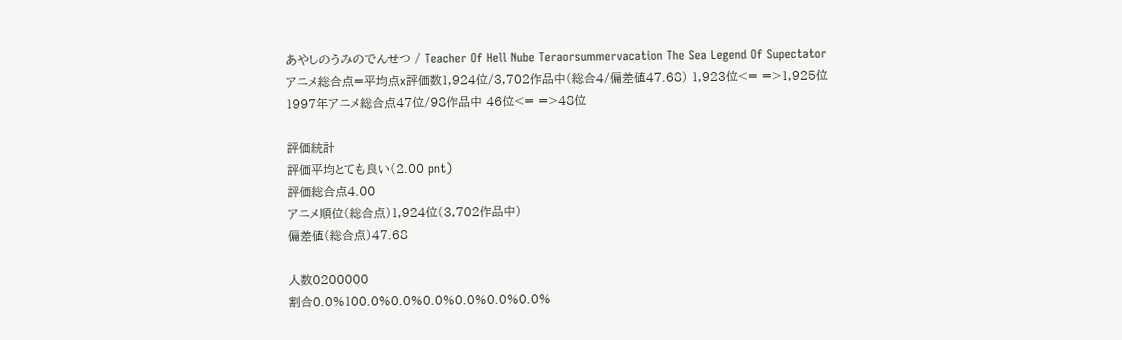あやしのうみのでんせつ / Teacher Of Hell Nube Teraorsummervacation The Sea Legend Of Supectator
アニメ総合点=平均点x評価数1,924位/3,702作品中(総合4/偏差値47.68) 1,923位<= =>1,925位
1997年アニメ総合点47位/98作品中 46位<= =>48位

評価統計
評価平均とても良い(2.00 pnt)
評価総合点4.00
アニメ順位(総合点)1,924位(3,702作品中)
偏差値(総合点)47.68

人数0200000
割合0.0%100.0%0.0%0.0%0.0%0.0%0.0%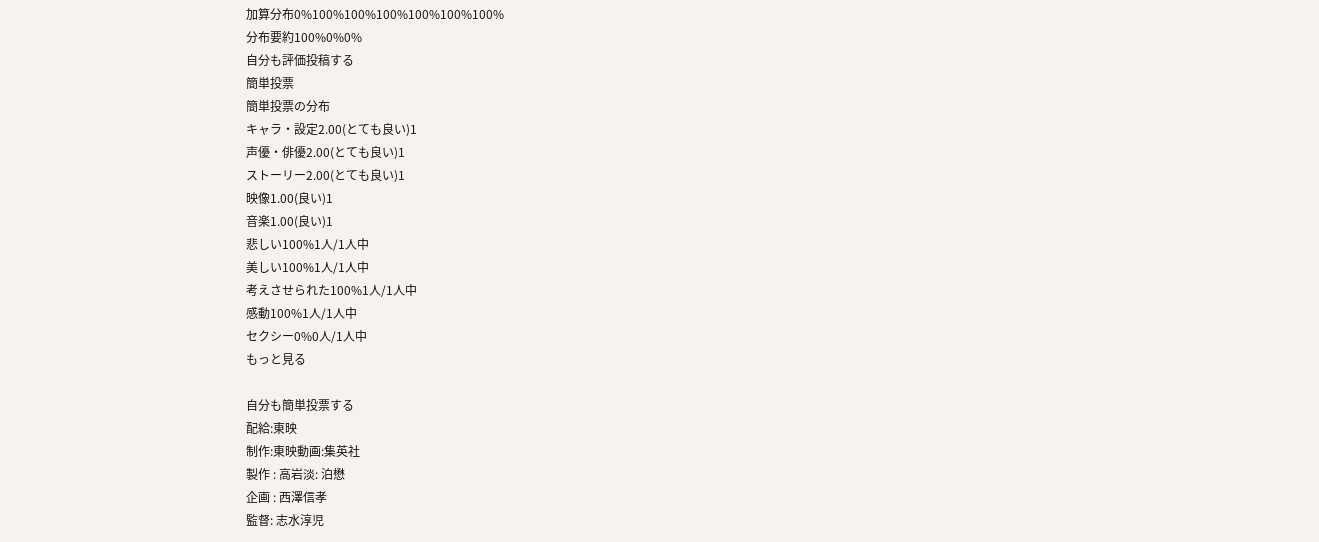加算分布0%100%100%100%100%100%100%
分布要約100%0%0%
自分も評価投稿する
簡単投票
簡単投票の分布
キャラ・設定2.00(とても良い)1
声優・俳優2.00(とても良い)1
ストーリー2.00(とても良い)1
映像1.00(良い)1
音楽1.00(良い)1
悲しい100%1人/1人中
美しい100%1人/1人中
考えさせられた100%1人/1人中
感動100%1人/1人中
セクシー0%0人/1人中
もっと見る

自分も簡単投票する
配給:東映
制作:東映動画:集英社
製作 : 高岩淡: 泊懋
企画 : 西澤信孝
監督: 志水淳児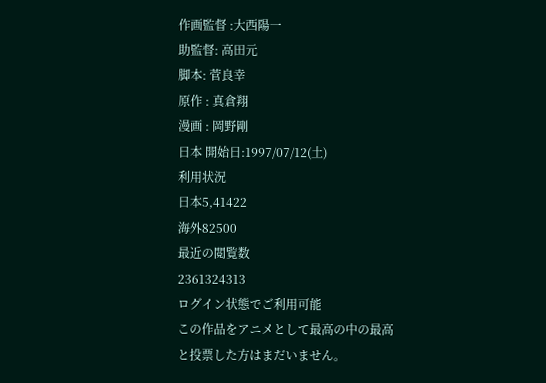作画監督 :大西陽一
助監督: 高田元
脚本: 菅良幸
原作 : 真倉翔
漫画 : 岡野剛
日本 開始日:1997/07/12(土)
利用状況
日本5,41422
海外82500
最近の閲覧数
2361324313
ログイン状態でご利用可能
この作品をアニメとして最高の中の最高と投票した方はまだいません。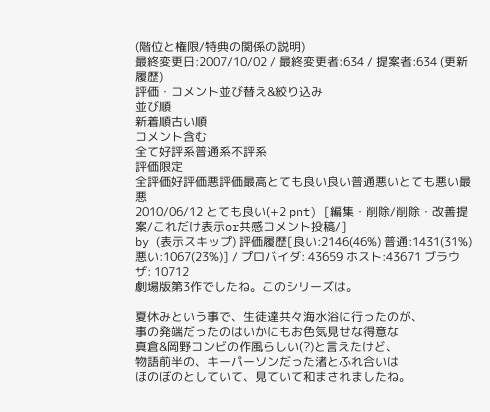(階位と権限/特典の関係の説明)
最終変更日:2007/10/02 / 最終変更者:634 / 提案者:634 (更新履歴)
評価・コメント並び替え&絞り込み
並び順
新着順古い順
コメント含む
全て好評系普通系不評系
評価限定
全評価好評価悪評価最高とても良い良い普通悪いとても悪い最悪
2010/06/12 とても良い(+2 pnt) [編集・削除/削除・改善提案/これだけ表示or共感コメント投稿/]
by (表示スキップ) 評価履歴[良い:2146(46%) 普通:1431(31%) 悪い:1067(23%)] / プロバイダ: 43659 ホスト:43671 ブラウザ: 10712
劇場版第3作でしたね。このシリーズは。

夏休みという事で、生徒達共々海水浴に行ったのが、
事の発端だったのはいかにもお色気見せな得意な
真倉&岡野コンビの作風らしい(?)と言えたけど、
物語前半の、キーパーソンだった渚とふれ合いは
ほのぼのとしていて、見ていて和まされましたね。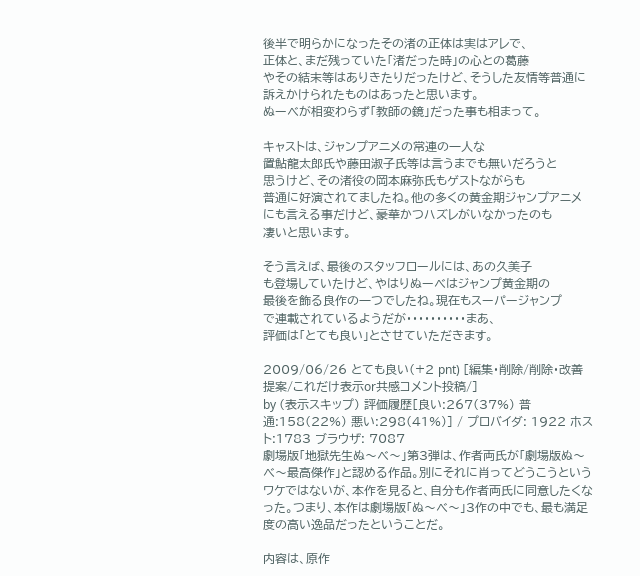後半で明らかになったその渚の正体は実はアレで、
正体と、まだ残っていた「渚だった時」の心との葛藤
やその結末等はありきたりだったけど、そうした友情等普通に
訴えかけられたものはあったと思います。
ぬーべが相変わらず「教師の鏡」だった事も相まって。

キャストは、ジャンプアニメの常連の一人な
置鮎龍太郎氏や藤田淑子氏等は言うまでも無いだろうと
思うけど、その渚役の岡本麻弥氏もゲストながらも
普通に好演されてましたね。他の多くの黄金期ジャンプアニメ
にも言える事だけど、豪華かつハズレがいなかったのも
凄いと思います。

そう言えば、最後のスタッフロールには、あの久美子
も登場していたけど、やはりぬーべはジャンプ黄金期の
最後を飾る良作の一つでしたね。現在もスーパージャンプ
で連載されているようだが・・・・・・・・・・まあ、
評価は「とても良い」とさせていただきます。

2009/06/26 とても良い(+2 pnt) [編集・削除/削除・改善提案/これだけ表示or共感コメント投稿/]
by (表示スキップ) 評価履歴[良い:267(37%) 普通:158(22%) 悪い:298(41%)] / プロバイダ: 1922 ホスト:1783 ブラウザ: 7087
劇場版「地獄先生ぬ〜べ〜」第3弾は、作者両氏が「劇場版ぬ〜べ〜最高傑作」と認める作品。別にそれに肖ってどうこうというワケではないが、本作を見ると、自分も作者両氏に同意したくなった。つまり、本作は劇場版「ぬ〜べ〜」3作の中でも、最も満足度の高い逸品だったということだ。

内容は、原作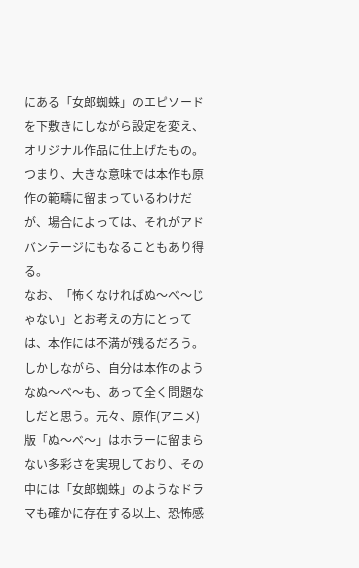にある「女郎蜘蛛」のエピソードを下敷きにしながら設定を変え、オリジナル作品に仕上げたもの。つまり、大きな意味では本作も原作の範疇に留まっているわけだが、場合によっては、それがアドバンテージにもなることもあり得る。
なお、「怖くなければぬ〜べ〜じゃない」とお考えの方にとっては、本作には不満が残るだろう。しかしながら、自分は本作のようなぬ〜べ〜も、あって全く問題なしだと思う。元々、原作(アニメ)版「ぬ〜べ〜」はホラーに留まらない多彩さを実現しており、その中には「女郎蜘蛛」のようなドラマも確かに存在する以上、恐怖感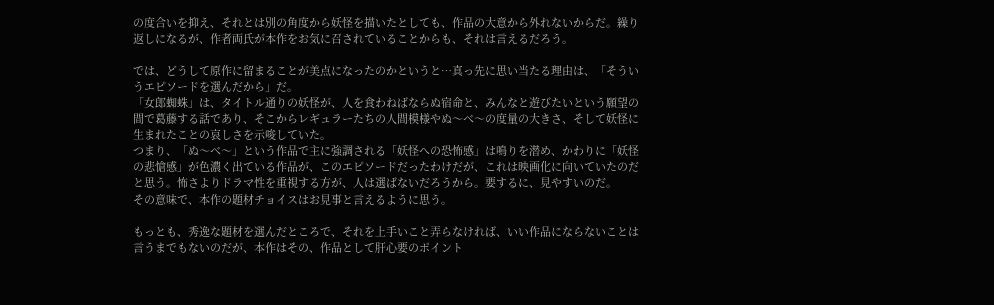の度合いを抑え、それとは別の角度から妖怪を描いたとしても、作品の大意から外れないからだ。繰り返しになるが、作者両氏が本作をお気に召されていることからも、それは言えるだろう。

では、どうして原作に留まることが美点になったのかというと…真っ先に思い当たる理由は、「そういうエピソードを選んだから」だ。
「女郎蜘蛛」は、タイトル通りの妖怪が、人を食わねばならぬ宿命と、みんなと遊びたいという願望の間で葛藤する話であり、そこからレギュラーたちの人間模様やぬ〜べ〜の度量の大きさ、そして妖怪に生まれたことの哀しさを示唆していた。
つまり、「ぬ〜べ〜」という作品で主に強調される「妖怪への恐怖感」は鳴りを潜め、かわりに「妖怪の悲愴感」が色濃く出ている作品が、このエピソードだったわけだが、これは映画化に向いていたのだと思う。怖さよりドラマ性を重視する方が、人は選ばないだろうから。要するに、見やすいのだ。
その意味で、本作の題材チョイスはお見事と言えるように思う。

もっとも、秀逸な題材を選んだところで、それを上手いこと弄らなければ、いい作品にならないことは言うまでもないのだが、本作はその、作品として肝心要のポイント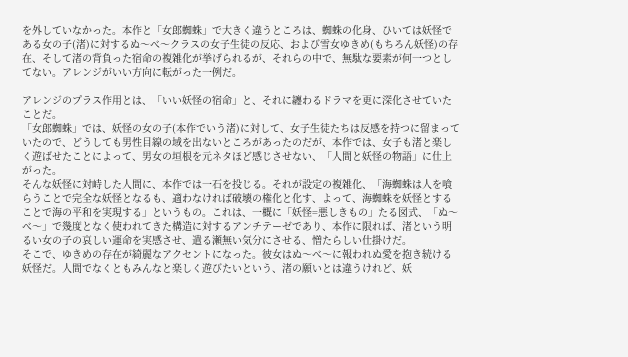を外していなかった。本作と「女郎蜘蛛」で大きく違うところは、蜘蛛の化身、ひいては妖怪である女の子(渚)に対するぬ〜べ〜クラスの女子生徒の反応、および雪女ゆきめ(もちろん妖怪)の存在、そして渚の背負った宿命の複雑化が挙げられるが、それらの中で、無駄な要素が何一つとしてない。アレンジがいい方向に転がった一例だ。

アレンジのプラス作用とは、「いい妖怪の宿命」と、それに纏わるドラマを更に深化させていたことだ。
「女郎蜘蛛」では、妖怪の女の子(本作でいう渚)に対して、女子生徒たちは反感を持つに留まっていたので、どうしても男性目線の域を出ないところがあったのだが、本作では、女子も渚と楽しく遊ばせたことによって、男女の垣根を元ネタほど感じさせない、「人間と妖怪の物語」に仕上がった。
そんな妖怪に対峙した人間に、本作では一石を投じる。それが設定の複雑化、「海蜘蛛は人を喰らうことで完全な妖怪となるも、適わなければ破壊の権化と化す、よって、海蜘蛛を妖怪とすることで海の平和を実現する」というもの。これは、一概に「妖怪=悪しきもの」たる図式、「ぬ〜べ〜」で幾度となく使われてきた構造に対するアンチテーゼであり、本作に限れば、渚という明るい女の子の哀しい運命を実感させ、遣る瀬無い気分にさせる、憎たらしい仕掛けだ。
そこで、ゆきめの存在が綺麗なアクセントになった。彼女はぬ〜べ〜に報われぬ愛を抱き続ける妖怪だ。人間でなくともみんなと楽しく遊びたいという、渚の願いとは違うけれど、妖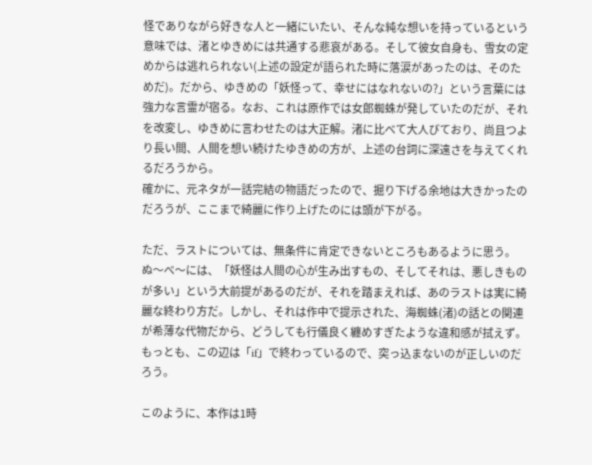怪でありながら好きな人と一緒にいたい、そんな純な想いを持っているという意味では、渚とゆきめには共通する悲哀がある。そして彼女自身も、雪女の定めからは逃れられない(上述の設定が語られた時に落涙があったのは、そのためだ)。だから、ゆきめの「妖怪って、幸せにはなれないの?」という言葉には強力な言霊が宿る。なお、これは原作では女郎蜘蛛が発していたのだが、それを改変し、ゆきめに言わせたのは大正解。渚に比べて大人びており、尚且つより長い間、人間を想い続けたゆきめの方が、上述の台詞に深遠さを与えてくれるだろうから。
確かに、元ネタが一話完結の物語だったので、掘り下げる余地は大きかったのだろうが、ここまで綺麗に作り上げたのには頭が下がる。

ただ、ラストについては、無条件に肯定できないところもあるように思う。
ぬ〜べ〜には、「妖怪は人間の心が生み出すもの、そしてそれは、悪しきものが多い」という大前提があるのだが、それを踏まえれば、あのラストは実に綺麗な終わり方だ。しかし、それは作中で提示された、海蜘蛛(渚)の話との関連が希薄な代物だから、どうしても行儀良く纏めすぎたような違和感が拭えず。もっとも、この辺は「if」で終わっているので、突っ込まないのが正しいのだろう。

このように、本作は1時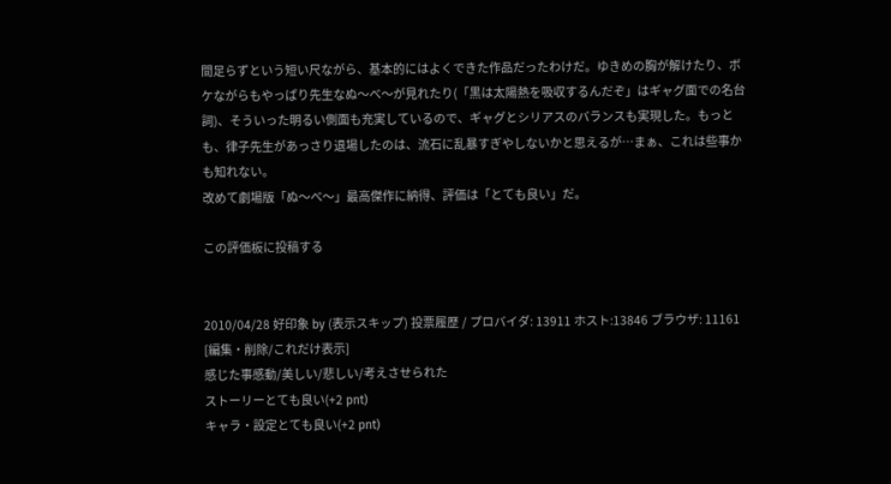間足らずという短い尺ながら、基本的にはよくできた作品だったわけだ。ゆきめの胸が解けたり、ボケながらもやっぱり先生なぬ〜べ〜が見れたり(「黒は太陽熱を吸収するんだぞ」はギャグ面での名台詞)、そういった明るい側面も充実しているので、ギャグとシリアスのバランスも実現した。もっとも、律子先生があっさり退場したのは、流石に乱暴すぎやしないかと思えるが…まぁ、これは些事かも知れない。
改めて劇場版「ぬ〜べ〜」最高傑作に納得、評価は「とても良い」だ。

この評価板に投稿する


2010/04/28 好印象 by (表示スキップ) 投票履歴 / プロバイダ: 13911 ホスト:13846 ブラウザ: 11161 [編集・削除/これだけ表示]
感じた事感動/美しい/悲しい/考えさせられた
ストーリーとても良い(+2 pnt)
キャラ・設定とても良い(+2 pnt)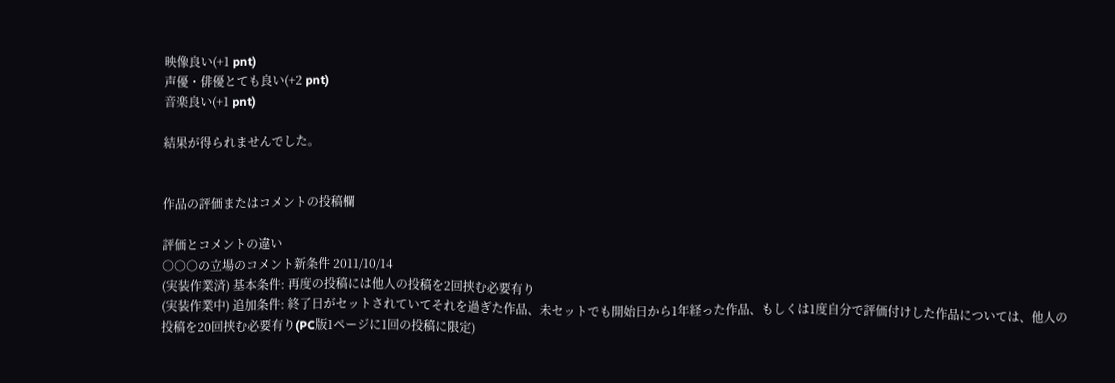映像良い(+1 pnt)
声優・俳優とても良い(+2 pnt)
音楽良い(+1 pnt)

結果が得られませんでした。


作品の評価またはコメントの投稿欄

評価とコメントの違い
○○○の立場のコメント新条件 2011/10/14
(実装作業済) 基本条件: 再度の投稿には他人の投稿を2回挟む必要有り
(実装作業中) 追加条件: 終了日がセットされていてそれを過ぎた作品、未セットでも開始日から1年経った作品、もしくは1度自分で評価付けした作品については、他人の投稿を20回挟む必要有り(PC版1ページに1回の投稿に限定)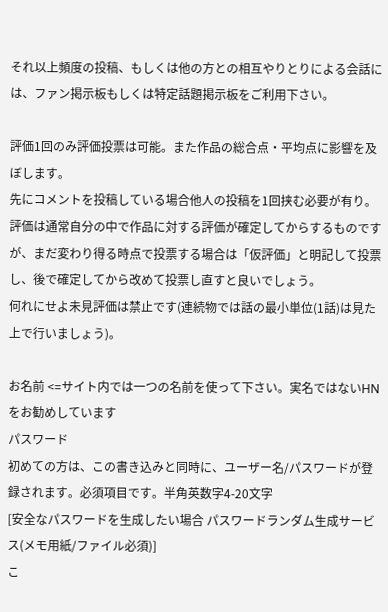それ以上頻度の投稿、もしくは他の方との相互やりとりによる会話には、ファン掲示板もしくは特定話題掲示板をご利用下さい。

評価1回のみ評価投票は可能。また作品の総合点・平均点に影響を及ぼします。
先にコメントを投稿している場合他人の投稿を1回挟む必要が有り。
評価は通常自分の中で作品に対する評価が確定してからするものですが、まだ変わり得る時点で投票する場合は「仮評価」と明記して投票し、後で確定してから改めて投票し直すと良いでしょう。
何れにせよ未見評価は禁止です(連続物では話の最小単位(1話)は見た上で行いましょう)。

お名前 <=サイト内では一つの名前を使って下さい。実名ではないHNをお勧めしています
パスワード
初めての方は、この書き込みと同時に、ユーザー名/パスワードが登録されます。必須項目です。半角英数字4-20文字
[安全なパスワードを生成したい場合 パスワードランダム生成サービス(メモ用紙/ファイル必須)]
こ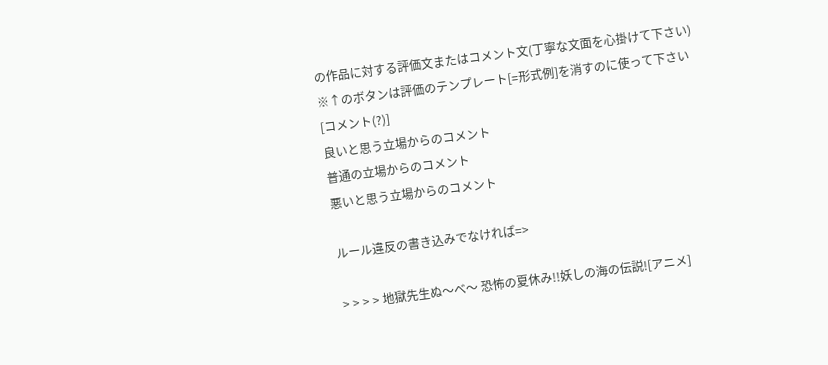の作品に対する評価文またはコメント文(丁寧な文面を心掛けて下さい)
※↑のボタンは評価のテンプレート[=形式例]を消すのに使って下さい
[コメント(?)]
良いと思う立場からのコメント
普通の立場からのコメント
悪いと思う立場からのコメント

ルール違反の書き込みでなければ=>

> > > > 地獄先生ぬ〜べ〜 恐怖の夏休み!!妖しの海の伝説![アニメ]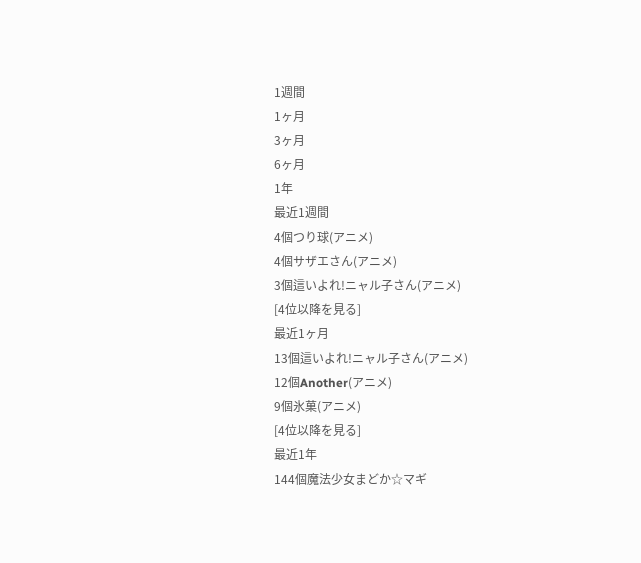1週間
1ヶ月
3ヶ月
6ヶ月
1年
最近1週間
4個つり球(アニメ)
4個サザエさん(アニメ)
3個這いよれ!ニャル子さん(アニメ)
[4位以降を見る]
最近1ヶ月
13個這いよれ!ニャル子さん(アニメ)
12個Another(アニメ)
9個氷菓(アニメ)
[4位以降を見る]
最近1年
144個魔法少女まどか☆マギ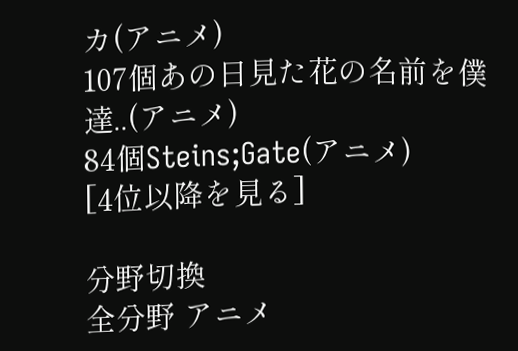カ(アニメ)
107個あの日見た花の名前を僕達..(アニメ)
84個Steins;Gate(アニメ)
[4位以降を見る]

分野切換
全分野 アニメ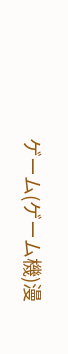ゲーム(ゲーム機)漫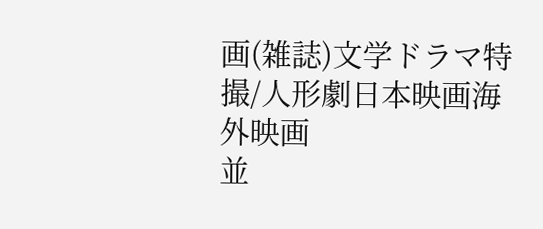画(雑誌)文学ドラマ特撮/人形劇日本映画海外映画
並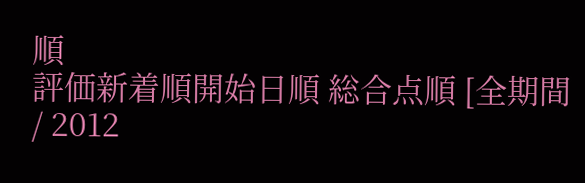順
評価新着順開始日順 総合点順 [全期間 / 2012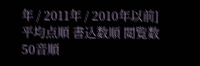年 / 2011年 / 2010年以前] 平均点順 書込数順 閲覧数
50音順